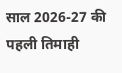साल 2026-27 की पहली तिमाही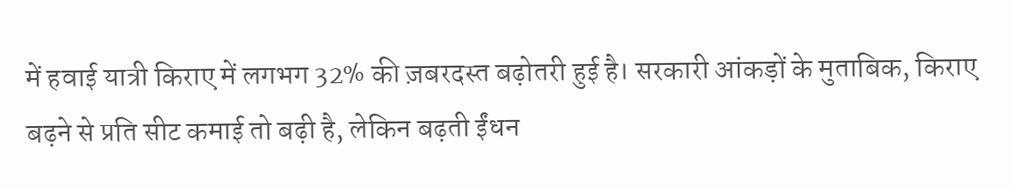में हवाई यात्री किराए में लगभग 32% की ज़बरदस्त बढ़ोतरी हुई है। सरकारी आंकड़ों के मुताबिक, किराए बढ़ने से प्रति सीट कमाई तो बढ़ी है, लेकिन बढ़ती ईंधन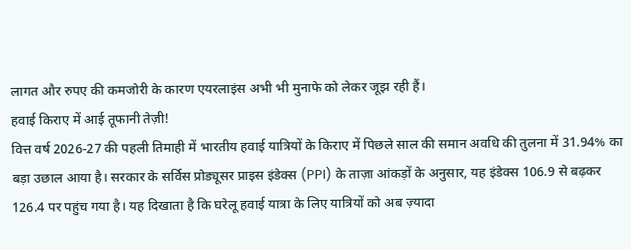लागत और रुपए की कमजोरी के कारण एयरलाइंस अभी भी मुनाफे को लेकर जूझ रही हैं।
हवाई किराए में आई तूफानी तेज़ी!
वित्त वर्ष 2026-27 की पहली तिमाही में भारतीय हवाई यात्रियों के किराए में पिछले साल की समान अवधि की तुलना में 31.94% का बड़ा उछाल आया है। सरकार के सर्विस प्रोड्यूसर प्राइस इंडेक्स (PPI) के ताज़ा आंकड़ों के अनुसार, यह इंडेक्स 106.9 से बढ़कर 126.4 पर पहुंच गया है। यह दिखाता है कि घरेलू हवाई यात्रा के लिए यात्रियों को अब ज़्यादा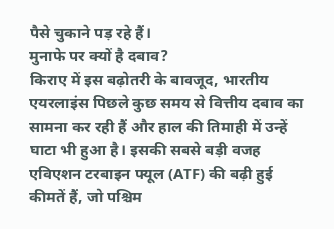पैसे चुकाने पड़ रहे हैं।
मुनाफे पर क्यों है दबाव?
किराए में इस बढ़ोतरी के बावजूद, भारतीय एयरलाइंस पिछले कुछ समय से वित्तीय दबाव का सामना कर रही हैं और हाल की तिमाही में उन्हें घाटा भी हुआ है। इसकी सबसे बड़ी वजह एविएशन टरबाइन फ्यूल (ATF) की बढ़ी हुई कीमतें हैं, जो पश्चिम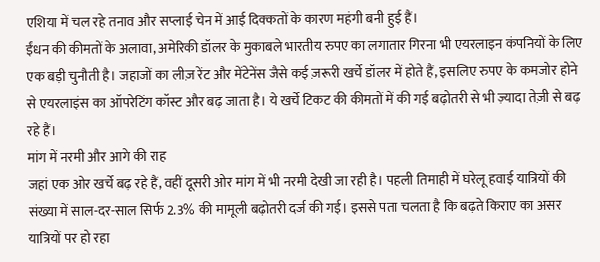एशिया में चल रहे तनाव और सप्लाई चेन में आई दिक्कतों के कारण महंगी बनी हुई हैं।
ईंधन की कीमतों के अलावा, अमेरिकी डॉलर के मुकाबले भारतीय रुपए का लगातार गिरना भी एयरलाइन कंपनियों के लिए एक बड़ी चुनौती है। जहाजों का लीज़ रेंट और मेंटेनेंस जैसे कई ज़रूरी खर्चे डॉलर में होते हैं, इसलिए रुपए के कमजोर होने से एयरलाइंस का ऑपरेटिंग कॉस्ट और बढ़ जाता है। ये खर्चे टिकट की कीमतों में की गई बढ़ोतरी से भी ज़्यादा तेज़ी से बढ़ रहे हैं।
मांग में नरमी और आगे की राह
जहां एक ओर खर्चे बढ़ रहे हैं, वहीं दूसरी ओर मांग में भी नरमी देखी जा रही है। पहली तिमाही में घरेलू हवाई यात्रियों की संख्या में साल-दर-साल सिर्फ 2.3% की मामूली बढ़ोतरी दर्ज की गई। इससे पता चलता है कि बढ़ते किराए का असर यात्रियों पर हो रहा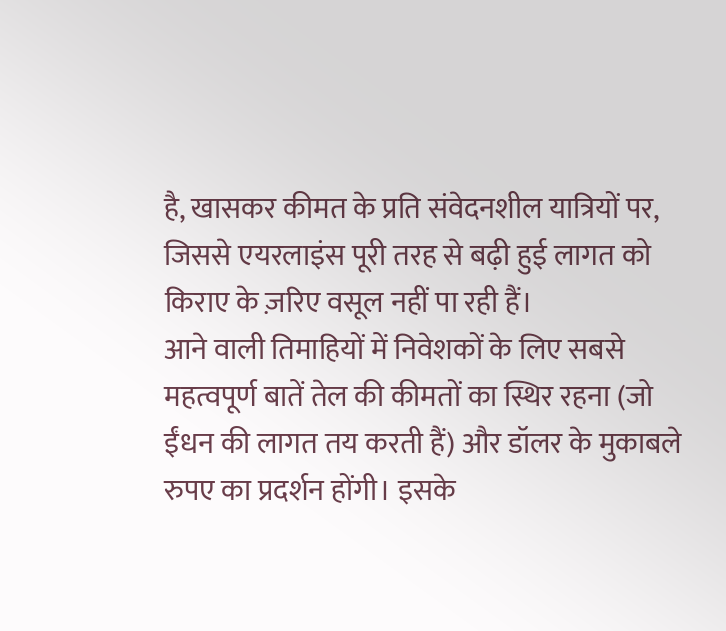है, खासकर कीमत के प्रति संवेदनशील यात्रियों पर, जिससे एयरलाइंस पूरी तरह से बढ़ी हुई लागत को किराए के ज़रिए वसूल नहीं पा रही हैं।
आने वाली तिमाहियों में निवेशकों के लिए सबसे महत्वपूर्ण बातें तेल की कीमतों का स्थिर रहना (जो ईंधन की लागत तय करती हैं) और डॉलर के मुकाबले रुपए का प्रदर्शन होंगी। इसके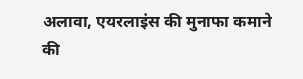अलावा, एयरलाइंस की मुनाफा कमाने की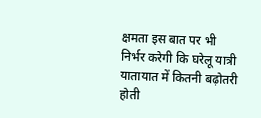क्षमता इस बात पर भी निर्भर करेगी कि घरेलू यात्री यातायात में कितनी बढ़ोतरी होती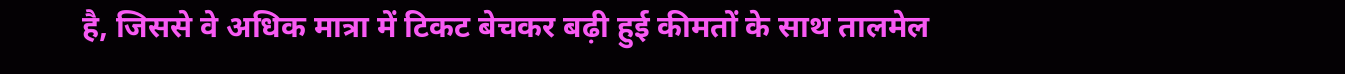है, जिससे वे अधिक मात्रा में टिकट बेचकर बढ़ी हुई कीमतों के साथ तालमेल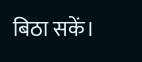बिठा सकें।